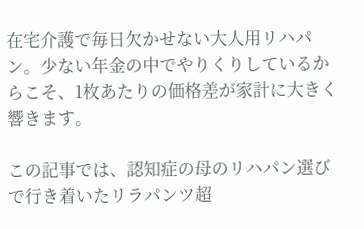在宅介護で毎日欠かせない大人用リハパン。少ない年金の中でやりくりしているからこそ、1枚あたりの価格差が家計に大きく響きます。

この記事では、認知症の母のリハパン選びで行き着いたリラパンツ超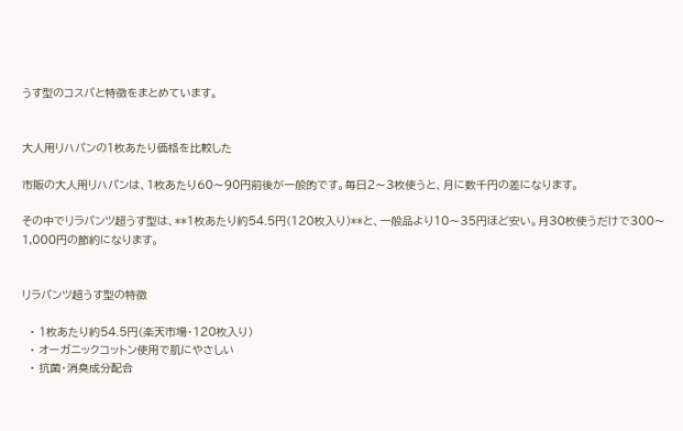うす型のコスパと特徴をまとめています。


大人用リハパンの1枚あたり価格を比較した

市販の大人用リハパンは、1枚あたり60〜90円前後が一般的です。毎日2〜3枚使うと、月に数千円の差になります。

その中でリラパンツ超うす型は、**1枚あたり約54.5円(120枚入り)**と、一般品より10〜35円ほど安い。月30枚使うだけで300〜1,000円の節約になります。


リラパンツ超うす型の特徴

  • 1枚あたり約54.5円(楽天市場・120枚入り)
  • オーガニックコットン使用で肌にやさしい
  • 抗菌・消臭成分配合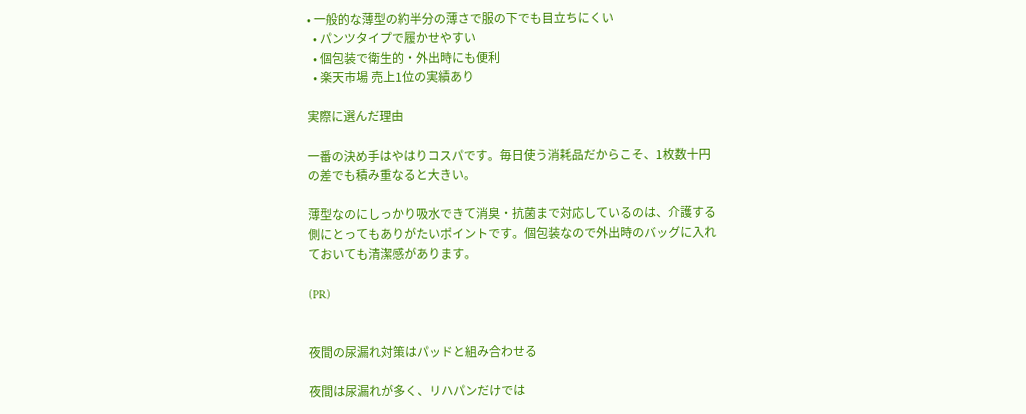• 一般的な薄型の約半分の薄さで服の下でも目立ちにくい
  • パンツタイプで履かせやすい
  • 個包装で衛生的・外出時にも便利
  • 楽天市場 売上1位の実績あり

実際に選んだ理由

一番の決め手はやはりコスパです。毎日使う消耗品だからこそ、1枚数十円の差でも積み重なると大きい。

薄型なのにしっかり吸水できて消臭・抗菌まで対応しているのは、介護する側にとってもありがたいポイントです。個包装なので外出時のバッグに入れておいても清潔感があります。

(PR)


夜間の尿漏れ対策はパッドと組み合わせる

夜間は尿漏れが多く、リハパンだけでは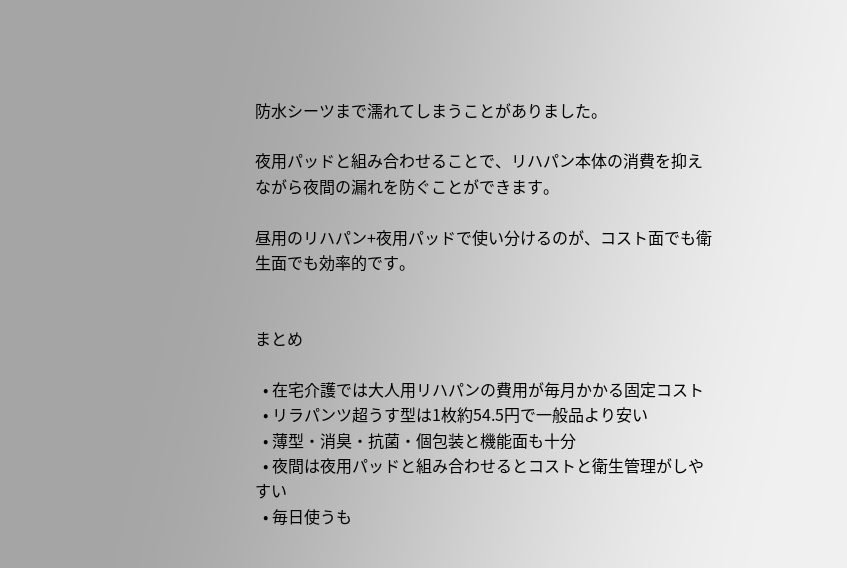防水シーツまで濡れてしまうことがありました。

夜用パッドと組み合わせることで、リハパン本体の消費を抑えながら夜間の漏れを防ぐことができます。

昼用のリハパン+夜用パッドで使い分けるのが、コスト面でも衛生面でも効率的です。


まとめ

  • 在宅介護では大人用リハパンの費用が毎月かかる固定コスト
  • リラパンツ超うす型は1枚約54.5円で一般品より安い
  • 薄型・消臭・抗菌・個包装と機能面も十分
  • 夜間は夜用パッドと組み合わせるとコストと衛生管理がしやすい
  • 毎日使うも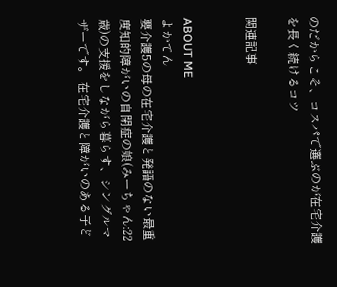のだからこそ、コスパで選ぶのが在宅介護を長く続けるコツ

関連記事


ABOUT ME
よかてん
要介護5の母の在宅介護と発語のない最重度知的障がいの自閉症の娘(みーちゃん:22歳)の支援をしながら暮らす、シングルマザーです。 在宅介護と障がいのある子ど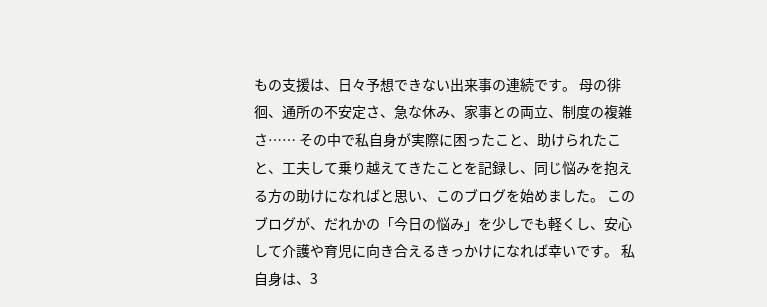もの支援は、日々予想できない出来事の連続です。 母の徘徊、通所の不安定さ、急な休み、家事との両立、制度の複雑さ…… その中で私自身が実際に困ったこと、助けられたこと、工夫して乗り越えてきたことを記録し、同じ悩みを抱える方の助けになればと思い、このブログを始めました。 このブログが、だれかの「今日の悩み」を少しでも軽くし、安心して介護や育児に向き合えるきっかけになれば幸いです。 私自身は、3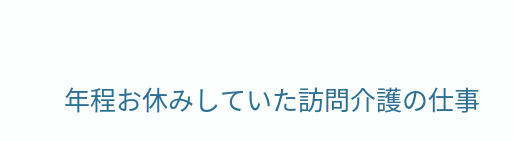年程お休みしていた訪問介護の仕事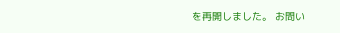を再開しました。 お問い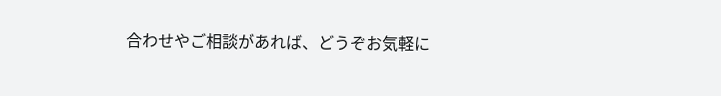合わせやご相談があれば、どうぞお気軽に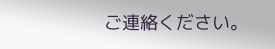ご連絡ください。